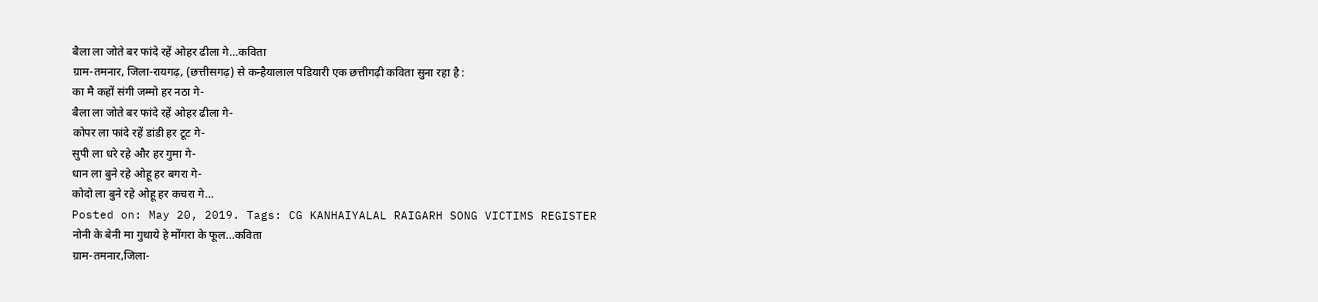बैला ला जोते बर फांदे रहें ओहर ढीला गे...कविता
ग्राम-तमनार, जिला-रायगढ़, (छत्तीसगढ़) से कन्हैयालाल पडियारी एक छत्तीगढ़ी कविता सुना रहा है :
का मै कहों संगी जम्मो हर नठा गे-
बैला ला जोते बर फांदे रहें ओहर ढीला गे-
कोपर ला फांदे रहें डांडी हर टूट गे-
सुपी ला धरे रहे और हर गुमा गे-
धान ला बुने रहे ओहू हर बगरा गे-
कोदो ला बुने रहे ओहू हर कचरा गे...
Posted on: May 20, 2019. Tags: CG KANHAIYALAL RAIGARH SONG VICTIMS REGISTER
नोनी के बेनी मा गुथाये हे मोंगरा के फूल...कविता
ग्राम-तमनार,जिला-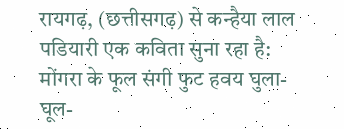रायगढ़, (छत्तीसगढ़) से कन्हैया लाल पडियारी एक कविता सुना रहा है:
मोंगरा के फूल संगी फुट हवय घुला-घूल-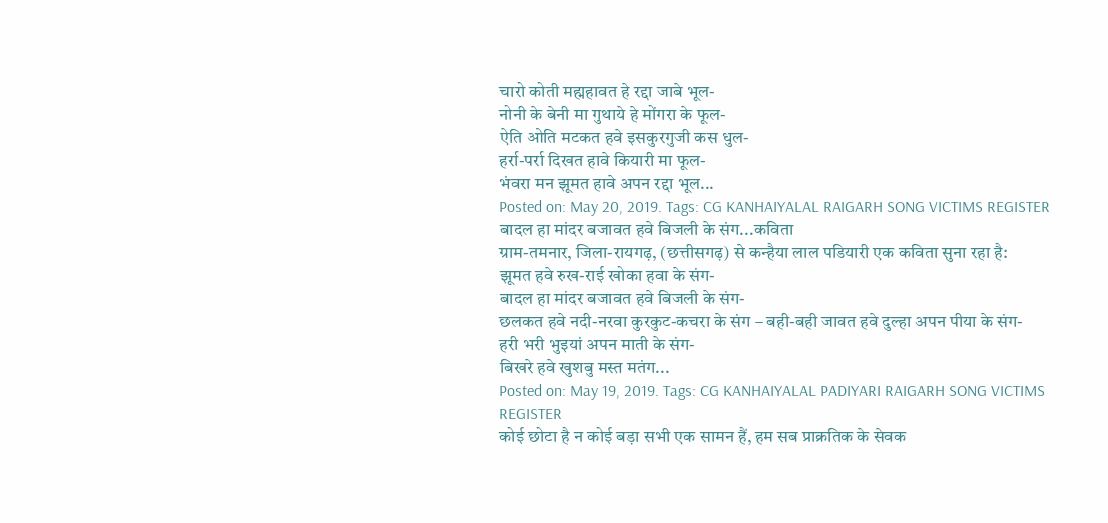चारो कोती मह्महावत हे रद्दा जाबे भूल-
नोनी के बेनी मा गुथाये हे मोंगरा के फूल-
ऐति ओति मटकत हवे इसकुरगुजी कस धुल-
हर्रा-पर्रा दिखत हावे कियारी मा फूल-
भंवरा मन झूमत हावे अपन रद्दा भूल...
Posted on: May 20, 2019. Tags: CG KANHAIYALAL RAIGARH SONG VICTIMS REGISTER
बादल हा मांदर बजावत हवे बिजली के संग...कविता
ग्राम-तमनार, जिला-रायगढ़, (छत्तीसगढ़) से कन्हैया लाल पडियारी एक कविता सुना रहा है:
झूमत हवे रुख-राई खोका हवा के संग-
बादल हा मांदर बजावत हवे बिजली के संग-
छलकत हवे नदी-नरवा कुरकुट-कचरा के संग – बही-बही जावत हवे दुल्हा अपन पीया के संग-
हरी भरी भुइयां अपन माती के संग-
बिखरे हवे खुशबु मस्त मतंग...
Posted on: May 19, 2019. Tags: CG KANHAIYALAL PADIYARI RAIGARH SONG VICTIMS REGISTER
कोई छोटा है न कोई बड़ा सभी एक सामन हैं, हम सब प्राक्रतिक के सेवक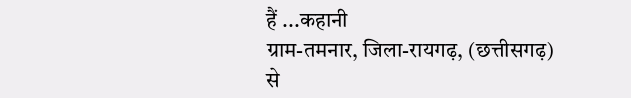हैं ...कहानी
ग्राम-तमनार, जिला-रायगढ़, (छत्तीसगढ़) से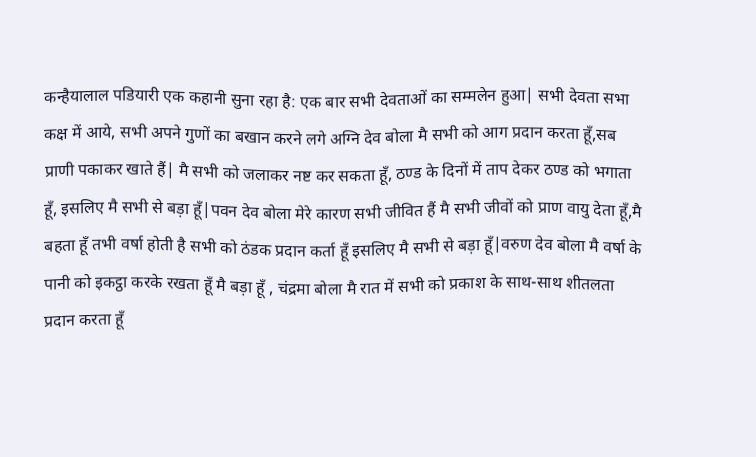कन्हैयालाल पडियारी एक कहानी सुना रहा है: एक बार सभी देवताओं का सम्मलेन हुआ| सभी देवता सभा कक्ष में आये, सभी अपने गुणों का बखान करने लगे अग्नि देव बोला मै सभी को आग प्रदान करता हूँ,सब प्राणी पकाकर खाते हैं| मै सभी को जलाकर नष्ट कर सकता हूँ, ठण्ड के दिनों में ताप देकर ठण्ड को भगाता हूँ, इसलिए मै सभी से बड़ा हूँ|पवन देव बोला मेरे कारण सभी जीवित हैं मै सभी जीवों को प्राण वायु देता हूँ,मै बहता हूँ तभी वर्षा होती है सभी को ठंडक प्रदान कर्ता हूँ इसलिए मै सभी से बड़ा हूँ|वरुण देव बोला मै वर्षा के पानी को इकट्ठा करके रखता हूँ मै बड़ा हूँ , चंद्रमा बोला मै रात में सभी को प्रकाश के साथ-साथ शीतलता प्रदान करता हूँ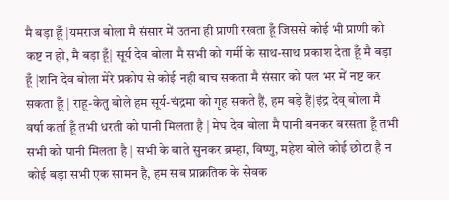मै बड़ा हूँ |यमराज बोला मै संसार में उतना ही प्राणी रखता हूँ जिससे कोई भी प्राणी को कष्ट न हो, मै बड़ा हूँ| सूर्य देव बोला मै सभी को गर्मी के साथ-साथ प्रकाश देता हूँ मै बड़ा हूँ |शनि देव बोला मेरे प्रकोप से कोई नही बाच सकता मै संसार को पल भर में नष्ट कर सकता हूँ | राहू-केतु बोले हम सूर्य-चंद्रमा को गृह सकते हैं, हम बड़े हैं|इंद्र देव् बोला मै वर्षा कर्ता हूँ तभी धरती को पानी मिलता है | मेघ देव बोला मै पानी बनकर बरसता हूँ तभी सभी को पानी मिलता है | सभी के बाते सुनकर ब्रम्हा, विष्णु, महेश बोले कोई छोटा है न कोई बड़ा सभी एक सामन है, हम सब प्राक्रतिक के सेवक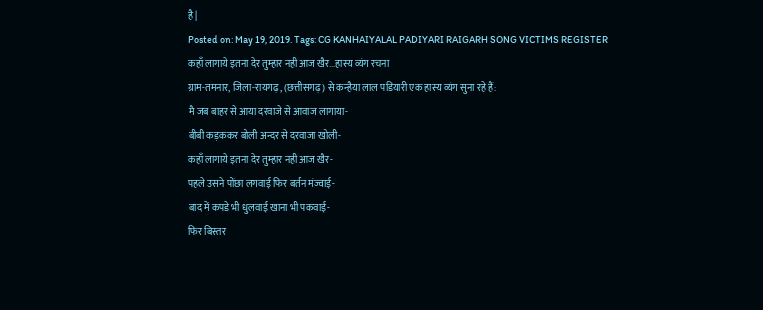है |
Posted on: May 19, 2019. Tags: CG KANHAIYALAL PADIYARI RAIGARH SONG VICTIMS REGISTER
कहाँ लागाये इतना देर तुम्हार नही आज खैर...हास्य व्यंग रचना
ग्राम-तमनार, जिला-रायगढ़, (छत्तीसगढ़) से कन्हैया लाल पडियारी एक हास्य व्यंग सुना रहे हैं:
मै जब बाहर से आया दरवाजे से आवाज लागाया-
बीबी कड़ककर बोली अन्दर से दरवाजा खोली-
कहाँ लागाये इतना देर तुम्हार नही आज खैर-
पहले उसने पोंछा लगवाई फिर बर्तन मंज्वाई-
बाद में कपडे भी धुलवाई खाना भी पकवाई-
फिर बिस्तर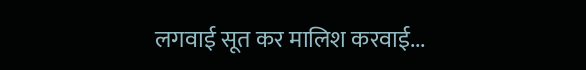लगवाई सूत कर मालिश करवाई...